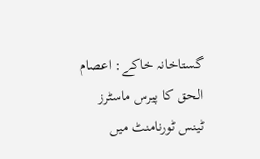گستاخانہ خاکے: اعصام الحق کا پیرس ماسٹرز ٹینس ٹورنامنٹ میں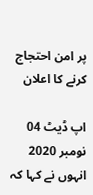پر امن احتجاج کرنے کا اعلان

اپ ڈیٹ 04 نومبر 2020
انہوں نے کہا کہ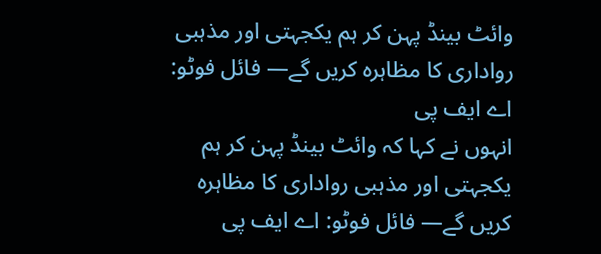وائٹ بینڈ پہن کر ہم یکجہتی اور مذہبی رواداری کا مظاہرہ کریں گے— فائل فوٹو: اے ایف پی
انہوں نے کہا کہ وائٹ بینڈ پہن کر ہم یکجہتی اور مذہبی رواداری کا مظاہرہ کریں گے— فائل فوٹو: اے ایف پی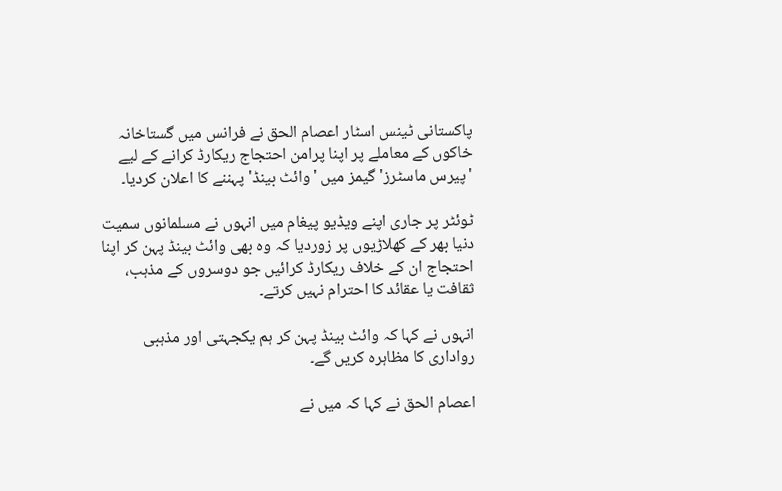پاکستانی ٹینس اسٹار اعصام الحق نے فرانس میں گستاخانہ خاکوں کے معاملے پر اپنا پرامن احتجاج ریکارڈ کرانے کے لیے 'پیرس ماسٹرز' گیمز میں 'وائٹ بینڈ' پہننے کا اعلان کردیا۔

ٹوئٹر پر جاری اپنے ویڈیو پیغام میں انہوں نے مسلمانوں سمیت دنیا بھر کے کھلاڑیوں پر زوردیا کہ وہ بھی وائٹ بینڈ پہن کر اپنا احتجاج ان کے خلاف ریکارڈ کرائیں جو دوسروں کے مذہب، ثقافت یا عقائد کا احترام نہیں کرتے۔

انہوں نے کہا کہ وائٹ بینڈ پہن کر ہم یکجہتی اور مذہبی رواداری کا مظاہرہ کریں گے۔

اعصام الحق نے کہا کہ میں نے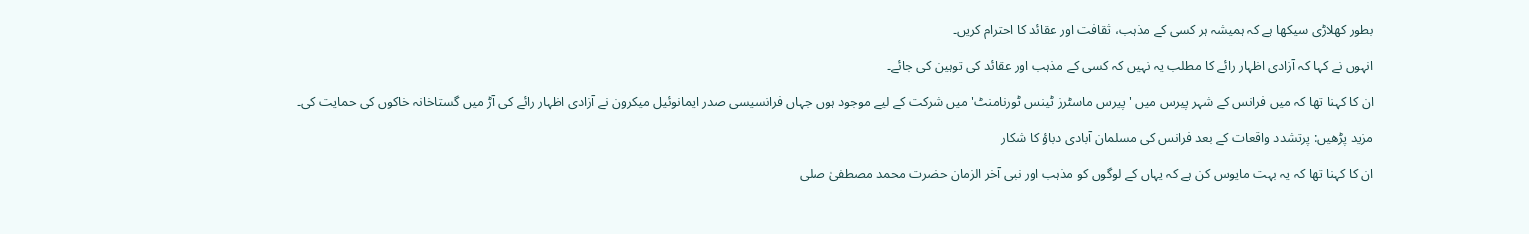بطور کھلاڑی سیکھا ہے کہ ہمیشہ ہر کسی کے مذہب، ثقافت اور عقائد کا احترام کریں۔

انہوں نے کہا کہ آزادی اظہار رائے کا مطلب یہ نہیں کہ کسی کے مذہب اور عقائد کی توہین کی جائے۔

ان کا کہنا تھا کہ میں فرانس کے شہر پیرس میں 'پیرس ماسٹرز ٹینس ٹورنامنٹ' میں شرکت کے لیے موجود ہوں جہاں فرانسیسی صدر ایمانوئیل میکرون نے آزادی اظہار رائے کی آڑ میں گستاخانہ خاکوں کی حمایت کی۔

مزید پڑھیں: پرتشدد واقعات کے بعد فرانس کی مسلمان آبادی دباؤ کا شکار

ان کا کہنا تھا کہ یہ بہت مایوس کن ہے کہ یہاں کے لوگوں کو مذہب اور نبی آخر الزمان حضرت محمد مصطفیٰ صلى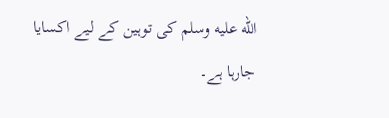الله عليه وسلم کی توہین کے لیے اکسایا جارہا ہے۔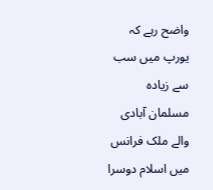واضح رہے کہ یورپ میں سب سے زیادہ مسلمان آبادی والے ملک فرانس میں اسلام دوسرا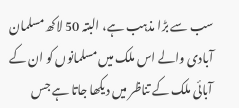سب سے بڑا مذہب ہے، البتہ 50 لاکھ مسلمان آبادی والے اس ملک میں مسلمانوں کو ان کے آبائی ملک کے تناظر میں دیکھا جاتا ہے جس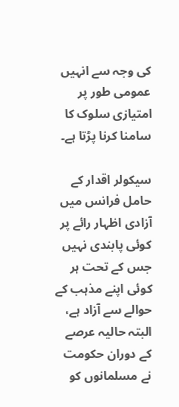کی وجہ سے انہیں عمومی طور پر امتیازی سلوک کا سامنا کرنا پڑتا ہے۔

سیکولر اقدار کے حامل فرانس میں آزادی اظہار رائے پر کوئی پابندی نہیں جس کے تحت ہر کوئی اپنے مذہب کے حوالے سے آزاد ہے، البتہ حالیہ عرصے کے دوران حکومت نے مسلمانوں کو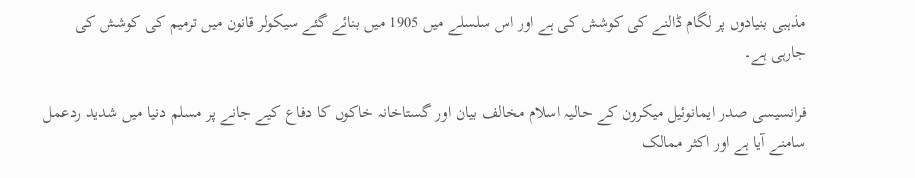مذہبی بنیادوں پر لگام ڈالنے کی کوشش کی ہے اور اس سلسلے میں 1905 میں بنائے گئے سیکولر قانون میں ترمیم کی کوشش کی جارہی ہے۔

فرانسیسی صدر ایمانوئیل میکرون کے حالیہ اسلام مخالف بیان اور گستاخانہ خاکوں کا دفاع کیے جانے پر مسلم دنیا میں شدید ردعمل سامنے آیا ہے اور اکثر ممالک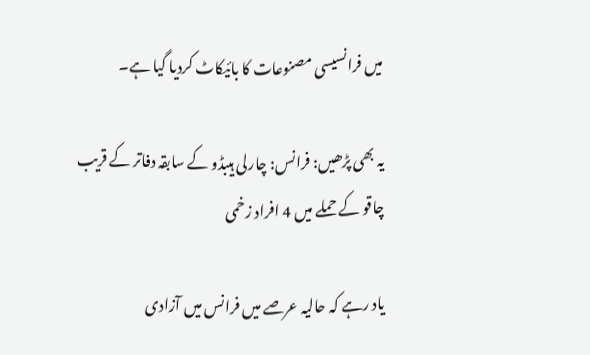میں فرانسیسی مصنوعات کا بائیکاٹ کردیا گیا ہے۔

یہ بھی پڑھیں: فرانس: چارلی ہیبڈو کے سابقہ دفاتر کے قریب چاقو کے حملے میں 4 افراد زخمی

یاد رہے کہ حالیہ عرصے میں فرانس میں آزادی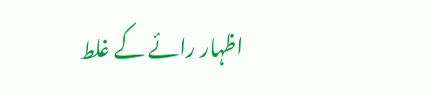اظہار رائے کے غلط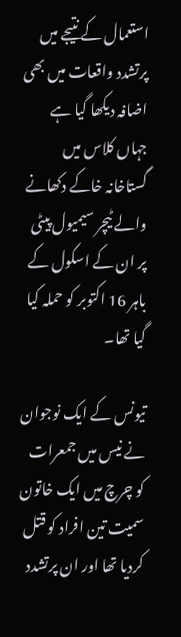استعمال کے نتیجے میں پرتشدد واقعات میں بھی اضافہ دیکھا گیا ہے جہاں کلاس میں گستاخانہ خاکے دکھانے والے ٹیچر سیمیول پیٹی پر ان کے اسکول کے باہر 16 اکتوبر کو حملہ کیا گیا تھا۔

تیونس کے ایک نوجوان نے نیس میں جمعرات کو چرچ میں ایک خاتون سمیت تین افراد کو قتل کردیا تھا اور ان پرتشدد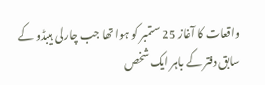واقعات کا آغاز 25 ستمبر کو ہوا تھا جب چارلی ہیبڈو کے سابق دفتر کے باہر ایک شخص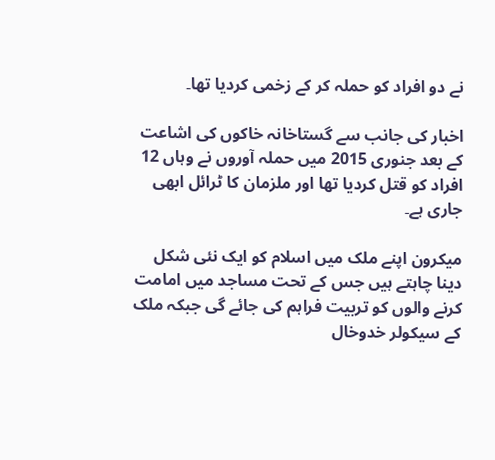نے دو افراد کو حملہ کر کے زخمی کردیا تھا۔

اخبار کی جانب سے گستاخانہ خاکوں کی اشاعت کے بعد جنوری 2015 میں حملہ آوروں نے وہاں 12 افراد کو قتل کردیا تھا اور ملزمان کا ٹرائل ابھی جاری ہے۔

میکرون اپنے ملک میں اسلام کو ایک نئی شکل دینا چاہتے ہیں جس کے تحت مساجد میں امامت کرنے والوں کو تربیت فراہم کی جائے گی جبکہ ملک کے سیکولر خدوخال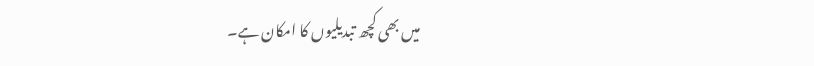میں بھی کچھ تبدیلیوں کا امکان ہے۔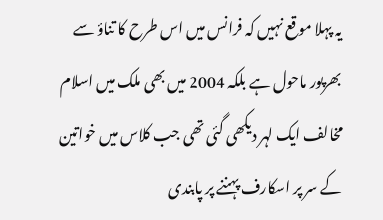یہ پہلا موقع نہیں کہ فرانس میں اس طرح کا تناؤ سے بھرپور ماحول ہے بلکہ 2004 میں بھی ملک میں اسلام مخالف ایک لہر دیکھی گئی تھی جب کلاس میں خواتین کے سر پر اسکارف پہننے پر پابندی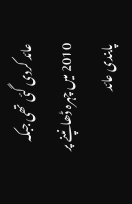عائد کردی گئی تھی جبکہ 2010 میں چہرہ ڈھانپنے پر پابندی عائد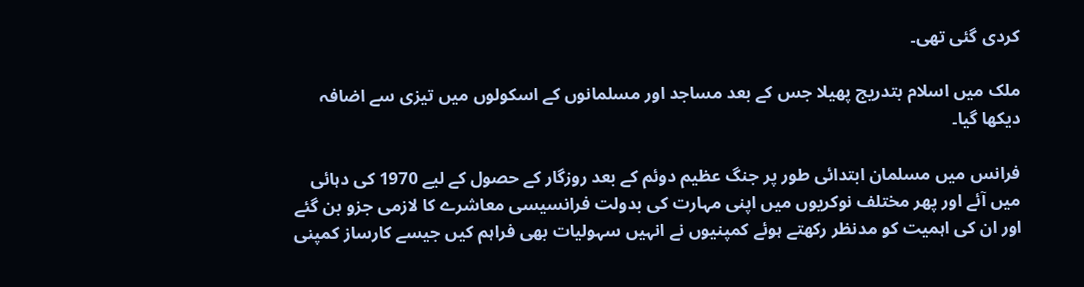کردی گئی تھی۔

ملک میں اسلام بتدریج پھیلا جس کے بعد مساجد اور مسلمانوں کے اسکولوں میں تیزی سے اضافہ دیکھا گیا۔

فرانس میں مسلمان ابتدائی طور پر جنگ عظیم دوئم کے بعد روزگار کے حصول کے لیے 1970 کی دہائی میں آئے اور پھر مختلف نوکریوں میں اپنی مہارت کی بدولت فرانسیسی معاشرے کا لازمی جزو بن گئے اور ان کی اہمیت کو مدنظر رکھتے ہوئے کمپنیوں نے انہیں سہولیات بھی فراہم کیں جیسے کارساز کمپنی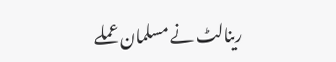رینالٹ نے مسلمان عملے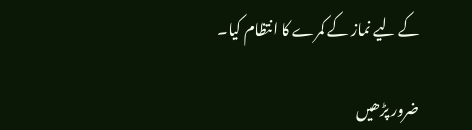کے لیے نماز کے کمرے کا انتظام کیا۔

ضرور پڑھیں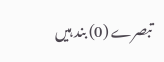تبصرے (0) بند ہیں